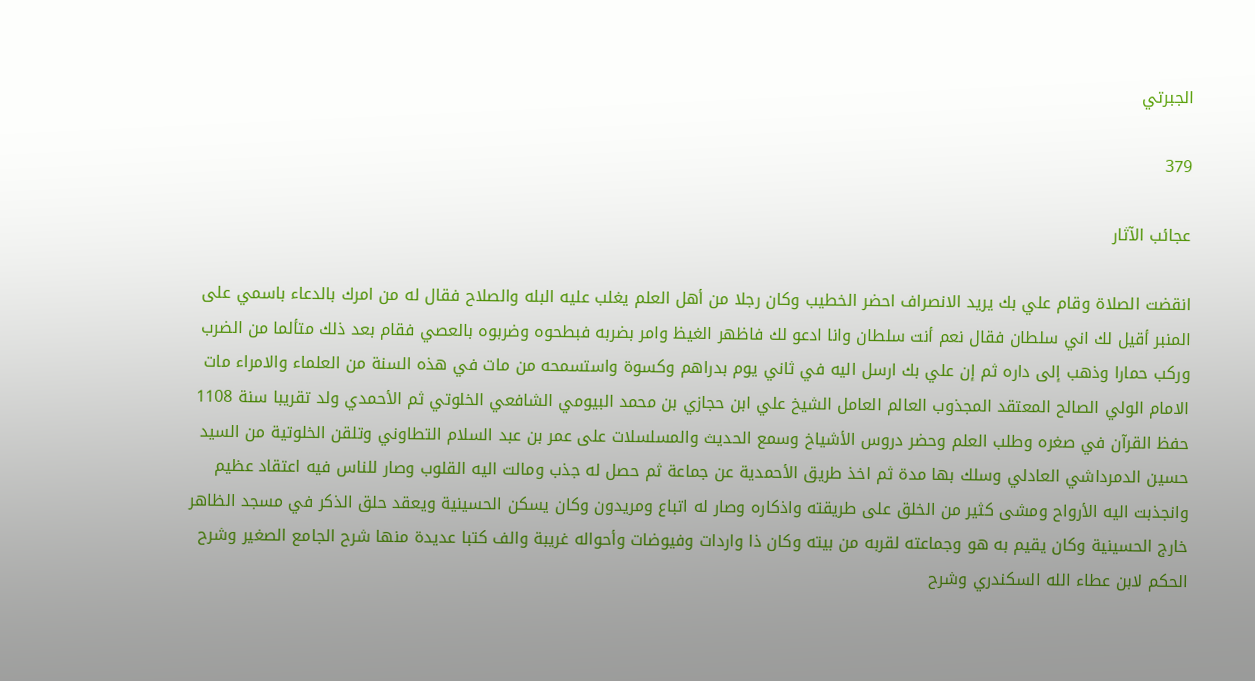الجبرتي

379

عجائب الآثار

انقضت الصلاة وقام علي بك يريد الانصراف احضر الخطيب وكان رجلا من أهل العلم يغلب عليه البله والصلاح فقال له من امرك بالدعاء باسمي على المنبر أقيل لك اني سلطان فقال نعم أنت سلطان وانا ادعو لك فاظهر الغيظ وامر بضربه فبطحوه وضربوه بالعصي فقام بعد ذلك متألما من الضرب وركب حمارا وذهب إلى داره ثم إن علي بك ارسل اليه في ثاني يوم بدراهم وكسوة واستسمحه من مات في هذه السنة من العلماء والامراء مات الامام الولي الصالح المعتقد المجذوب العالم العامل الشيخ علي ابن حجازي بن محمد البيومي الشافعي الخلوتي ثم الأحمدي ولد تقريبا سنة 1108 حفظ القرآن في صغره وطلب العلم وحضر دروس الأشياخ وسمع الحديث والمسلسلات على عمر بن عبد السلام التطاوني وتلقن الخلوتية من السيد حسين الدمرداشي العادلي وسلك بها مدة ثم اخذ طريق الأحمدية عن جماعة ثم حصل له جذب ومالت اليه القلوب وصار للناس فيه اعتقاد عظيم وانجذبت اليه الأرواح ومشى كثير من الخلق على طريقته واذكاره وصار له اتباع ومريدون وكان يسكن الحسينية ويعقد حلق الذكر في مسجد الظاهر خارج الحسينية وكان يقيم به هو وجماعته لقربه من بيته وكان ذا واردات وفيوضات وأحواله غريبة والف كتبا عديدة منها شرح الجامع الصغير وشرح الحكم لابن عطاء الله السكندري وشرح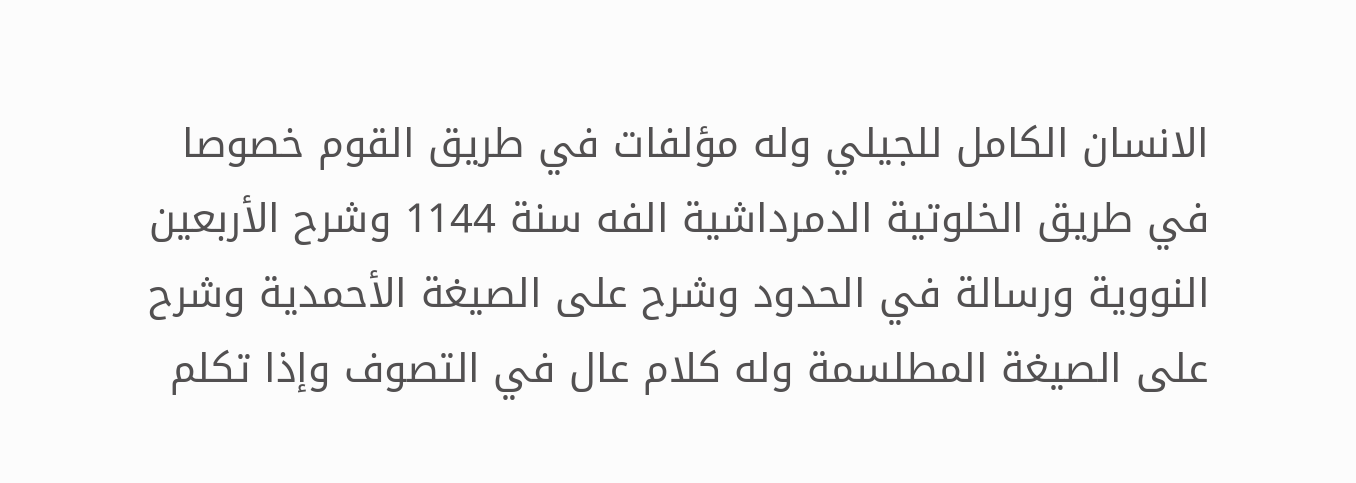الانسان الكامل للجيلي وله مؤلفات في طريق القوم خصوصا في طريق الخلوتية الدمرداشية الفه سنة 1144 وشرح الأربعين النووية ورسالة في الحدود وشرح على الصيغة الأحمدية وشرح على الصيغة المطلسمة وله كلام عال في التصوف وإذا تكلم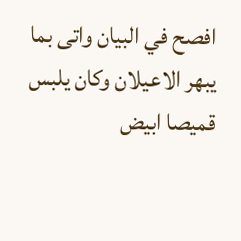افصح في البيان واتى بما يبهر الاعيلان وكان يلبس قميصا ابيض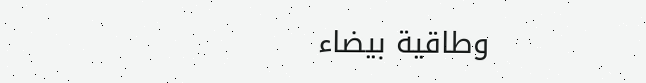وطاقية بيضاء